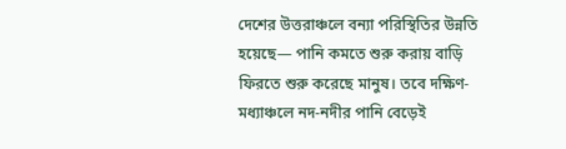দেশের উত্তরাঞ্চলে বন্যা পরিস্থিতির উন্নতি হয়েছে— পানি কমতে শুরু করায় বাড়ি ফিরতে শুরু করেছে মানুষ। তবে দক্ষিণ-মধ্যাঞ্চলে নদ-নদীর পানি বেড়েই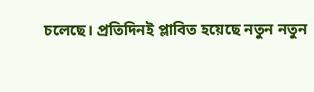চলেছে। প্রতিদিনই প্লাবিত হয়েছে নতুন নতুন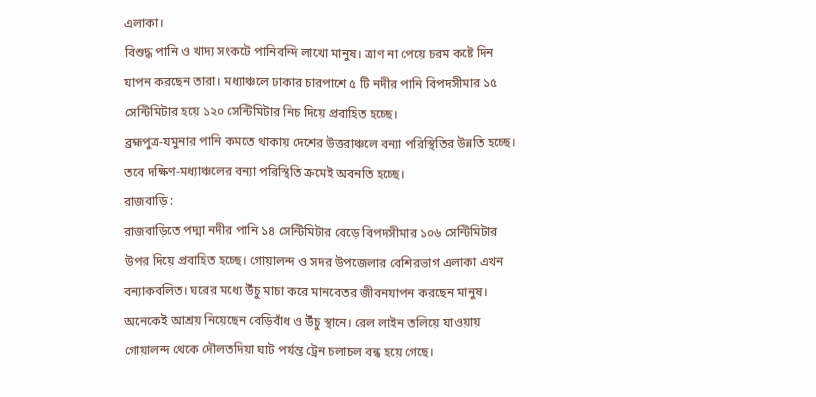এলাকা।
বিশুদ্ধ পানি ও খাদ্য সংকটে পানিবন্দি লাখো মানুষ। ত্রাণ না পেয়ে চরম কষ্টে দিন যাপন করছেন তারা। মধ্যাঞ্চলে ঢাকার চারপাশে ৫ টি নদীর পানি বিপদসীমার ১৫ সেন্টিমিটার হয়ে ১২০ সেন্টিমিটার নিচ দিয়ে প্রবাহিত হচ্ছে।
ব্রহ্মপুত্র-যমুনার পানি কমতে থাকায় দেশের উত্তরাঞ্চলে বন্যা পরিস্থিতির উন্নতি হচ্ছে। তবে দক্ষিণ-মধ্যাঞ্চলের বন্যা পরিস্থিতি ক্রমেই অবনতি হচ্ছে।
রাজবাড়ি :
রাজবাড়িতে পদ্মা নদীর পানি ১৪ সেন্টিমিটার বেড়ে বিপদসীমার ১০৬ সেন্টিমিটার উপর দিয়ে প্রবাহিত হচ্ছে। গোয়ালন্দ ও সদর উপজেলার বেশিরভাগ এলাকা এখন বন্যাকবলিত। ঘরের মধ্যে উঁচু মাচা করে মানবেতর জীবনযাপন করছেন মানুষ। অনেকেই আশ্রয় নিয়েছেন বেড়িবাঁধ ও উঁচু স্থানে। রেল লাইন তলিয়ে যাওয়ায় গোয়ালন্দ থেকে দৌলতদিয়া ঘাট পর্যন্ত ট্রেন চলাচল বন্ধ হয়ে গেছে।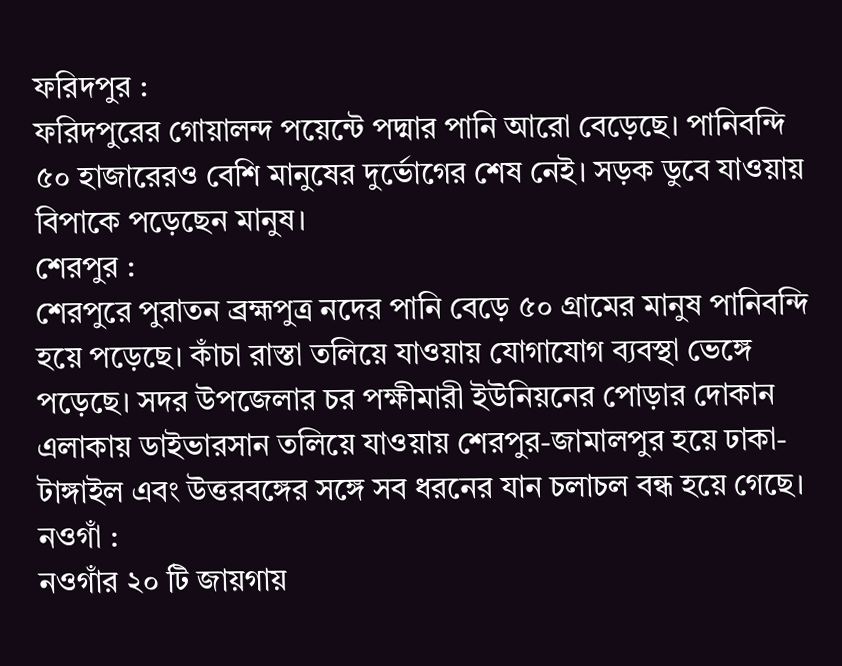ফরিদপুর :
ফরিদপুরের গোয়ালন্দ পয়েন্টে পদ্মার পানি আরো বেড়েছে। পানিবন্দি ৫০ হাজারেরও বেশি মানুষের দুর্ভোগের শেষ নেই। সড়ক ডুবে যাওয়ায় বিপাকে পড়েছেন মানুষ।
শেরপুর :
শেরপুরে পুরাতন ব্রহ্মপুত্র নদের পানি বেড়ে ৫০ গ্রামের মানুষ পানিবন্দি হয়ে পড়েছে। কাঁচা রাস্তা তলিয়ে যাওয়ায় যোগাযোগ ব্যবস্থা ভেঙ্গে পড়েছে। সদর উপজেলার চর পক্ষীমারী ইউনিয়নের পোড়ার দোকান এলাকায় ডাইভারসান তলিয়ে যাওয়ায় শেরপুর-জামালপুর হয়ে ঢাকা-টাঙ্গাইল এবং উত্তরবঙ্গের সঙ্গে সব ধরনের যান চলাচল বন্ধ হয়ে গেছে।
নওগাঁ :
নওগাঁর ২০ টি জায়গায়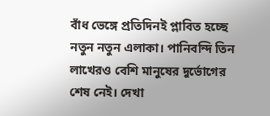বাঁধ ভেঙ্গে প্রতিদিনই প্লাবিত হচ্ছে নতুন নতুন এলাকা। পানিবন্দি তিন লাখেরও বেশি মানুষের দুর্ভোগের শেষ নেই। দেখা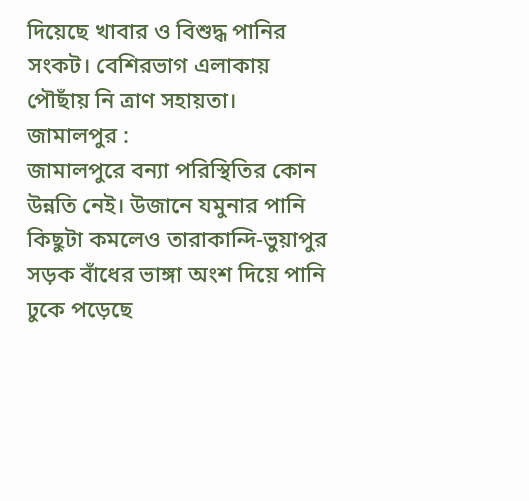দিয়েছে খাবার ও বিশুদ্ধ পানির সংকট। বেশিরভাগ এলাকায় পৌছাঁয় নি ত্রাণ সহায়তা।
জামালপুর :
জামালপুরে বন্যা পরিস্থিতির কোন উন্নতি নেই। উজানে যমুনার পানি কিছুটা কমলেও তারাকান্দি-ভুয়াপুর সড়ক বাঁধের ভাঙ্গা অংশ দিয়ে পানি ঢুকে পড়েছে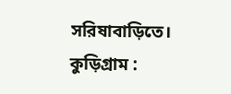সরিষাবাড়িতে।
কুড়িগ্রাম :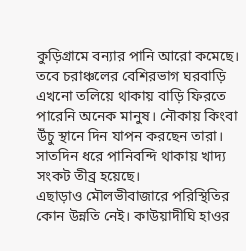কুড়িগ্রামে বন্যার পানি আরো কমেছে। তবে চরাঞ্চলের বেশিরভাগ ঘরবাড়ি এখনো তলিয়ে থাকায় বাড়ি ফিরতে পারেনি অনেক মানুষ। নৌকায় কিংবা উঁচু স্থানে দিন যাপন করছেন তারা। সাতদিন ধরে পানিবন্দি থাকায় খাদ্য সংকট তীব্র হয়েছে।
এছাড়াও মৌলভীবাজারে পরিস্থিতির কোন উন্নতি নেই। কাউয়াদীঘি হাওর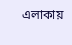এলাকায়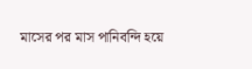মাসের পর মাস পানিবন্দি হয়ে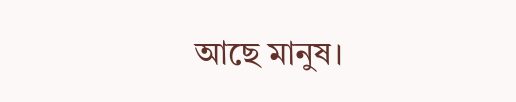আছে মানুষ।